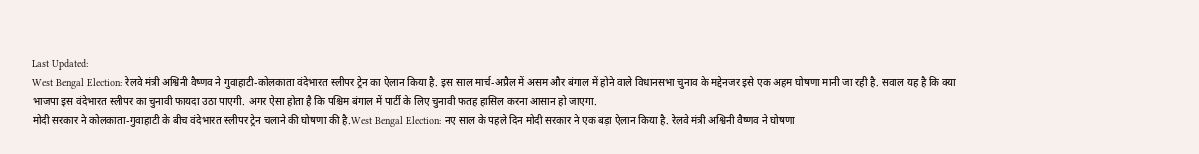Last Updated:
West Bengal Election: रेलवे मंत्री अश्विनी वैष्णव ने गुवाहाटी-कोलकाता वंदेभारत स्लीपर ट्रेन का ऐलान किया है. इस साल मार्च-अप्रैल में असम और बंगाल में होने वाले विधानसभा चुनाव के मद्देनजर इसे एक अहम घोषणा मानी जा रही है. सवाल यह है कि क्या भाजपा इस वंदेभारत स्लीपर का चुनावी फायदा उठा पाएगी. अगर ऐसा होता है कि पश्चिम बंगाल में पार्टी के लिए चुनावी फतह हासिल करना आसान हो जाएगा.
मोदी सरकार ने कोलकाता-गुवाहाटी के बीच वंदेभारत स्लीपर ट्रेन चलाने की घोषणा की है.West Bengal Election: नए साल के पहले दिन मोदी सरकार ने एक बड़ा ऐलान किया है. रेलवे मंत्री अश्विनी वैष्णव ने घोषणा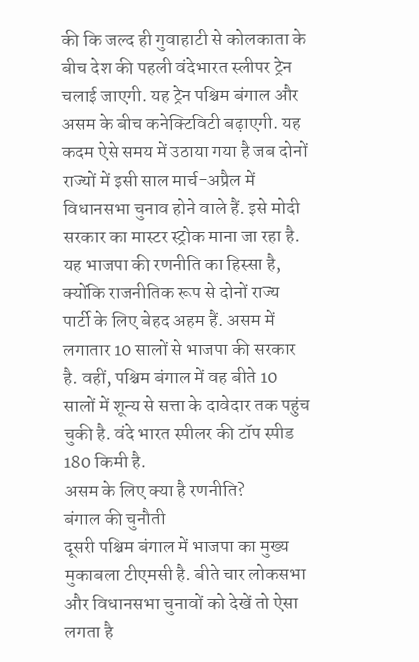की कि जल्द ही गुवाहाटी से कोलकाता के बीच देश की पहली वंदेभारत स्लीपर ट्रेन चलाई जाएगी. यह ट्रेन पश्चिम बंगाल और असम के बीच कनेक्टिविटी बढ़ाएगी. यह कदम ऐसे समय में उठाया गया है जब दोनों राज्यों में इसी साल मार्च-अप्रैल में विधानसभा चुनाव होने वाले हैं. इसे मोदी सरकार का मास्टर स्ट्रोक माना जा रहा है. यह भाजपा की रणनीति का हिस्सा है, क्योंकि राजनीतिक रूप से दोनों राज्य पार्टी के लिए बेहद अहम हैं. असम में लगातार 10 सालों से भाजपा की सरकार है. वहीं, पश्चिम बंगाल में वह बीते 10 सालों में शून्य से सत्ता के दावेदार तक पहुंच चुकी है. वंदे भारत स्पीलर की टॉप स्पीड 180 किमी है.
असम के लिए क्या है रणनीति?
बंगाल की चुनौती
दूसरी पश्चिम बंगाल में भाजपा का मुख्य मुकाबला टीएमसी है. बीते चार लोकसभा और विधानसभा चुनावों को देखें तो ऐसा लगता है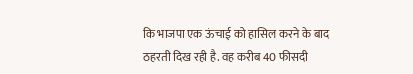कि भाजपा एक ऊंचाई को हासिल करने के बाद ठहरती दिख रही है. वह करीब 40 फीसदी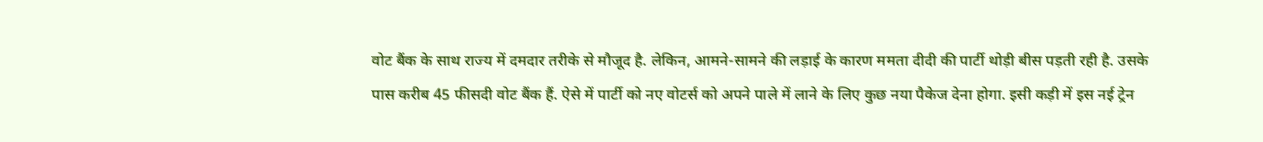वोट बैंक के साथ राज्य में दमदार तरीके से मौजूद है. लेकिन, आमने-सामने की लड़ाई के कारण ममता दीदी की पार्टी थोड़ी बीस पड़ती रही है. उसके पास करीब 45 फीसदी वोट बैंक हैं. ऐसे में पार्टी को नए वोटर्स को अपने पाले में लाने के लिए कुछ नया पैकेज देना होगा. इसी कड़ी में इस नई ट्रेन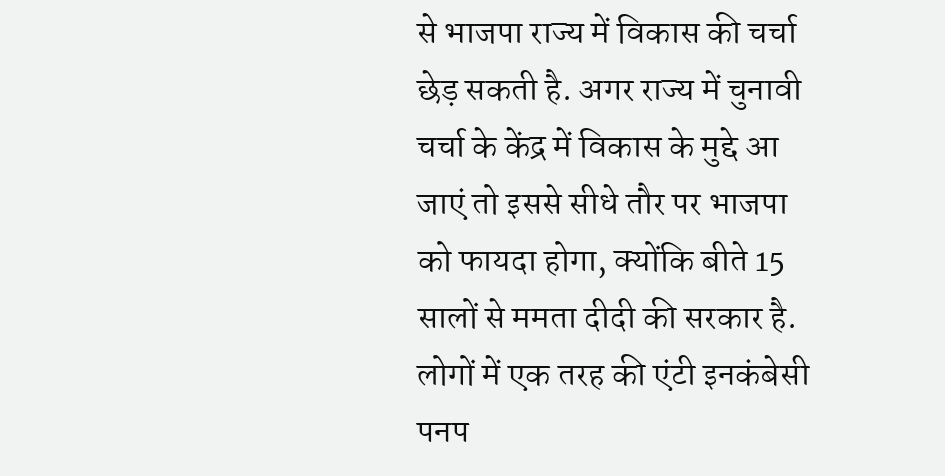से भाजपा राज्य में विकास की चर्चा छेड़ सकती है. अगर राज्य में चुनावी चर्चा के केंद्र में विकास के मुद्दे आ जाएं तो इससे सीधे तौर पर भाजपा को फायदा होगा, क्योंकि बीते 15 सालों से ममता दीदी की सरकार है.
लोगों में एक तरह की एंटी इनकंबेसी पनप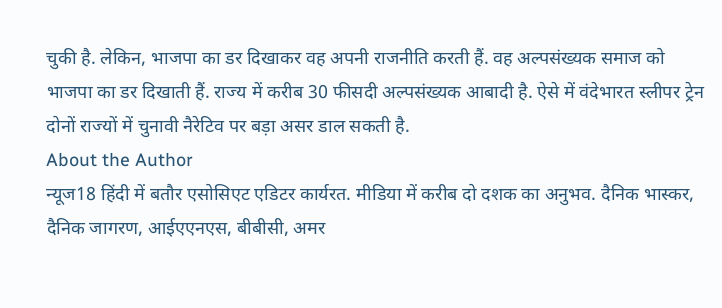चुकी है. लेकिन, भाजपा का डर दिखाकर वह अपनी राजनीति करती हैं. वह अल्पसंख्यक समाज को भाजपा का डर दिखाती हैं. राज्य में करीब 30 फीसदी अल्पसंख्यक आबादी है. ऐसे में वंदेभारत स्लीपर ट्रेन दोनों राज्यों में चुनावी नैरेटिव पर बड़ा असर डाल सकती है.
About the Author
न्यूज18 हिंदी में बतौर एसोसिएट एडिटर कार्यरत. मीडिया में करीब दो दशक का अनुभव. दैनिक भास्कर, दैनिक जागरण, आईएएनएस, बीबीसी, अमर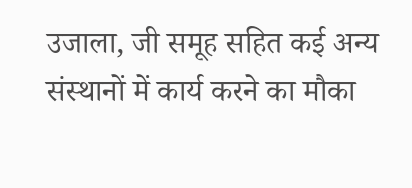उजाला, जी समूह सहित कई अन्य संस्थानों में कार्य करने का मौका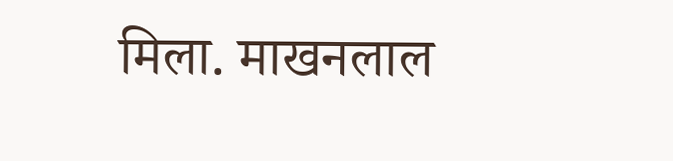मिला. माखनलाल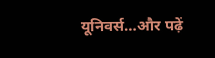यूनिवर्स…और पढ़ें